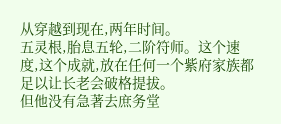从穿越到现在,两年时间。
五灵根,胎息五轮,二阶符师。这个速度,这个成就,放在任何一个紫府家族都足以让长老会破格提拔。
但他没有急著去庶务堂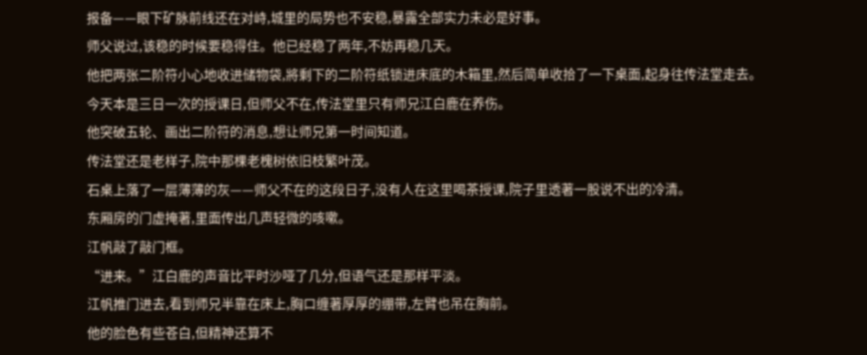报备——眼下矿脉前线还在对峙,城里的局势也不安稳,暴露全部实力未必是好事。
师父说过,该稳的时候要稳得住。他已经稳了两年,不妨再稳几天。
他把两张二阶符小心地收进储物袋,將剩下的二阶符纸锁进床底的木箱里,然后简单收拾了一下桌面,起身往传法堂走去。
今天本是三日一次的授课日,但师父不在,传法堂里只有师兄江白鹿在养伤。
他突破五轮、画出二阶符的消息,想让师兄第一时间知道。
传法堂还是老样子,院中那棵老槐树依旧枝繁叶茂。
石桌上落了一层薄薄的灰——师父不在的这段日子,没有人在这里喝茶授课,院子里透著一股说不出的冷清。
东厢房的门虚掩著,里面传出几声轻微的咳嗽。
江帆敲了敲门框。
“进来。”江白鹿的声音比平时沙哑了几分,但语气还是那样平淡。
江帆推门进去,看到师兄半靠在床上,胸口缠著厚厚的绷带,左臂也吊在胸前。
他的脸色有些苍白,但精神还算不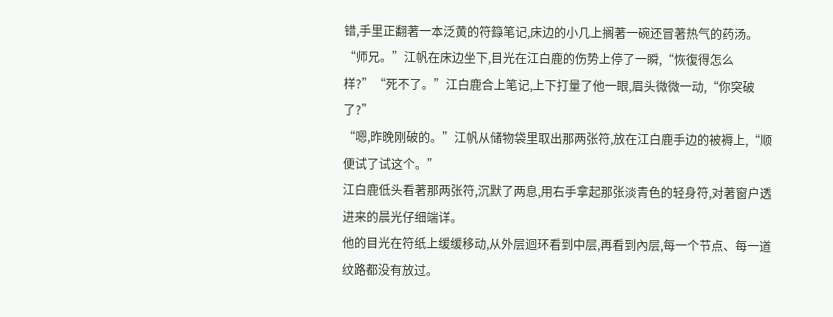错,手里正翻著一本泛黄的符籙笔记,床边的小几上搁著一碗还冒著热气的药汤。
“师兄。”江帆在床边坐下,目光在江白鹿的伤势上停了一瞬,“恢復得怎么样?”“死不了。”江白鹿合上笔记,上下打量了他一眼,眉头微微一动,“你突破了?”
“嗯,昨晚刚破的。”江帆从储物袋里取出那两张符,放在江白鹿手边的被褥上,“顺便试了试这个。”
江白鹿低头看著那两张符,沉默了两息,用右手拿起那张淡青色的轻身符,对著窗户透进来的晨光仔细端详。
他的目光在符纸上缓缓移动,从外层迴环看到中层,再看到內层,每一个节点、每一道纹路都没有放过。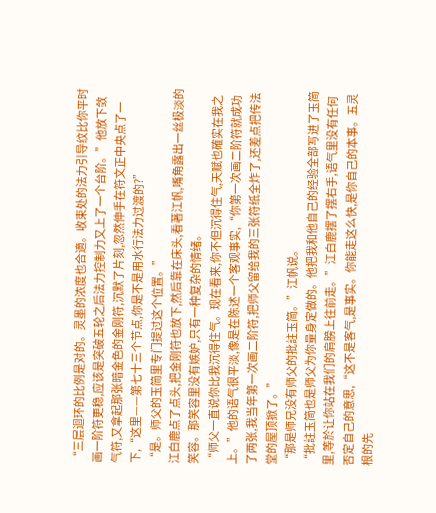“三层迴环的比例是对的。灵墨的浓度也合適。收束处的法力引导纹比你平时画一阶符更稳,应该是突破五轮之后法力控制力又上了一个台阶。”他放下敛气符,又拿起那张暗金色的金刚符,沉默了片刻,忽然伸手在符文正中央点了一下,“这里——第七十三个节点,你是不是用水行法力过渡的?”
“是。师父的玉简里专门提过这个位置。”
江白鹿点了点头,把金刚符也放下,然后靠在床头,看著江帆,嘴角露出一丝极淡的笑容。那笑容里没有嫉妒,只有一种复杂的情绪。
“师父一直说你比我沉得住气。现在看来,你不但沉得住气,天赋也確实在我之上。”他的语气很平淡,像是在陈述一个客观事实,“你第一次画二阶符就成功了两张,我当年第一次画二阶符,把师父留给我的三张符纸全炸了,还差点把传法堂的屋顶掀了。”
“那是师兄没有师父的批註玉简。”江帆说。
“批註玉简也是师父为你量身定做的。他把我和他自己的经验全部写进了玉简里,等於让你站在我们的肩膀上往前走。”江白鹿摆了摆右手,语气里没有任何否定自己的意思,“这不是客气,是事实。你能走这么快,是你自己的本事。五灵根的先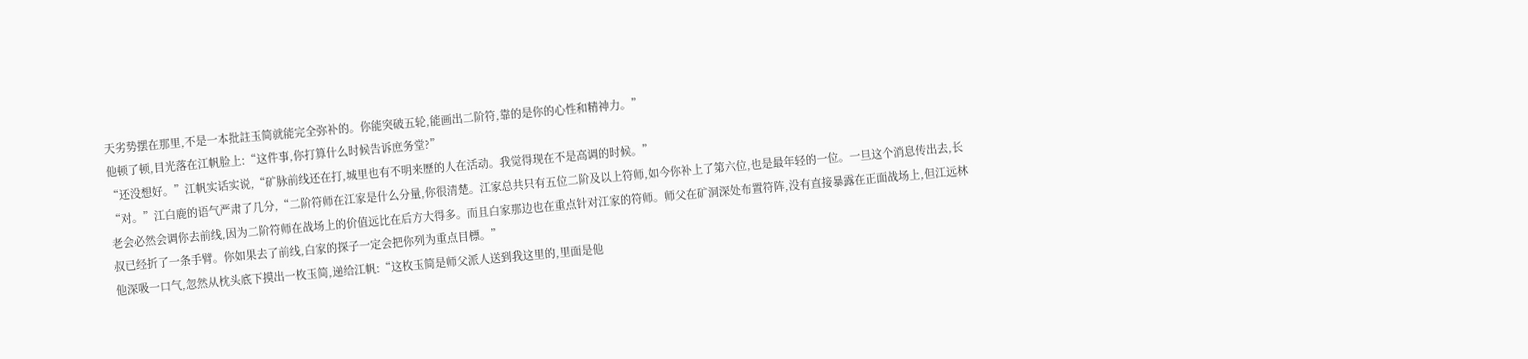天劣势摆在那里,不是一本批註玉简就能完全弥补的。你能突破五轮,能画出二阶符,靠的是你的心性和精神力。”
他顿了顿,目光落在江帆脸上:“这件事,你打算什么时候告诉庶务堂?”
“还没想好。”江帆实话实说,“矿脉前线还在打,城里也有不明来歷的人在活动。我觉得现在不是高调的时候。”
“对。”江白鹿的语气严肃了几分,“二阶符师在江家是什么分量,你很清楚。江家总共只有五位二阶及以上符师,如今你补上了第六位,也是最年轻的一位。一旦这个消息传出去,长老会必然会调你去前线,因为二阶符师在战场上的价值远比在后方大得多。而且白家那边也在重点针对江家的符师。师父在矿洞深处布置符阵,没有直接暴露在正面战场上,但江远林叔已经折了一条手臂。你如果去了前线,白家的探子一定会把你列为重点目標。”
他深吸一口气,忽然从枕头底下摸出一枚玉简,递给江帆:“这枚玉简是师父派人送到我这里的,里面是他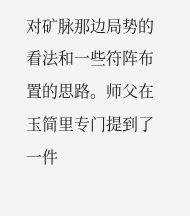对矿脉那边局势的看法和一些符阵布置的思路。师父在玉简里专门提到了一件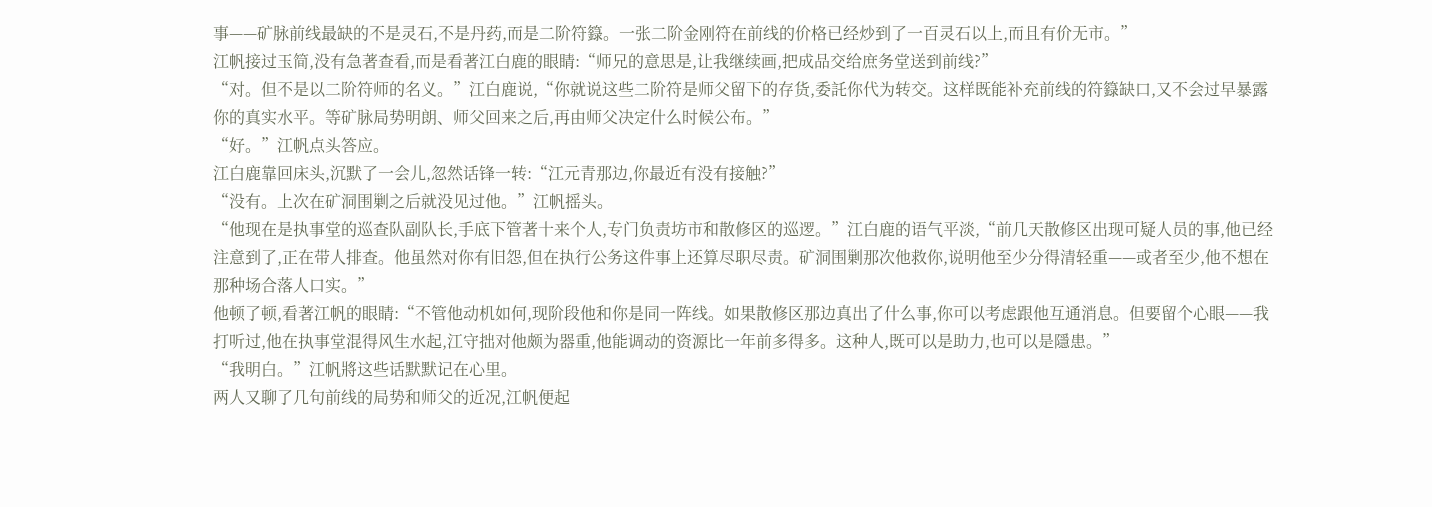事——矿脉前线最缺的不是灵石,不是丹药,而是二阶符籙。一张二阶金刚符在前线的价格已经炒到了一百灵石以上,而且有价无市。”
江帆接过玉简,没有急著查看,而是看著江白鹿的眼睛:“师兄的意思是,让我继续画,把成品交给庶务堂送到前线?”
“对。但不是以二阶符师的名义。”江白鹿说,“你就说这些二阶符是师父留下的存货,委託你代为转交。这样既能补充前线的符籙缺口,又不会过早暴露你的真实水平。等矿脉局势明朗、师父回来之后,再由师父决定什么时候公布。”
“好。”江帆点头答应。
江白鹿靠回床头,沉默了一会儿,忽然话锋一转:“江元青那边,你最近有没有接触?”
“没有。上次在矿洞围剿之后就没见过他。”江帆摇头。
“他现在是执事堂的巡查队副队长,手底下管著十来个人,专门负责坊市和散修区的巡逻。”江白鹿的语气平淡,“前几天散修区出现可疑人员的事,他已经注意到了,正在带人排查。他虽然对你有旧怨,但在执行公务这件事上还算尽职尽责。矿洞围剿那次他救你,说明他至少分得清轻重——或者至少,他不想在那种场合落人口实。”
他顿了顿,看著江帆的眼睛:“不管他动机如何,现阶段他和你是同一阵线。如果散修区那边真出了什么事,你可以考虑跟他互通消息。但要留个心眼——我打听过,他在执事堂混得风生水起,江守拙对他颇为器重,他能调动的资源比一年前多得多。这种人,既可以是助力,也可以是隱患。”
“我明白。”江帆將这些话默默记在心里。
两人又聊了几句前线的局势和师父的近况,江帆便起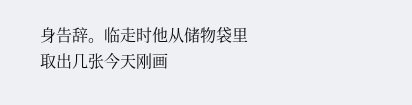身告辞。临走时他从储物袋里取出几张今天刚画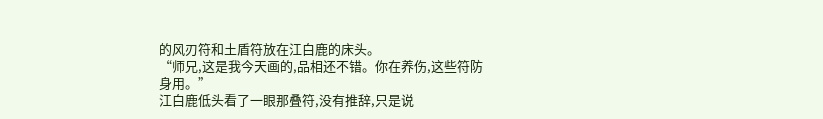的风刃符和土盾符放在江白鹿的床头。
“师兄,这是我今天画的,品相还不错。你在养伤,这些符防身用。”
江白鹿低头看了一眼那叠符,没有推辞,只是说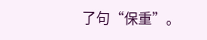了句“保重”。